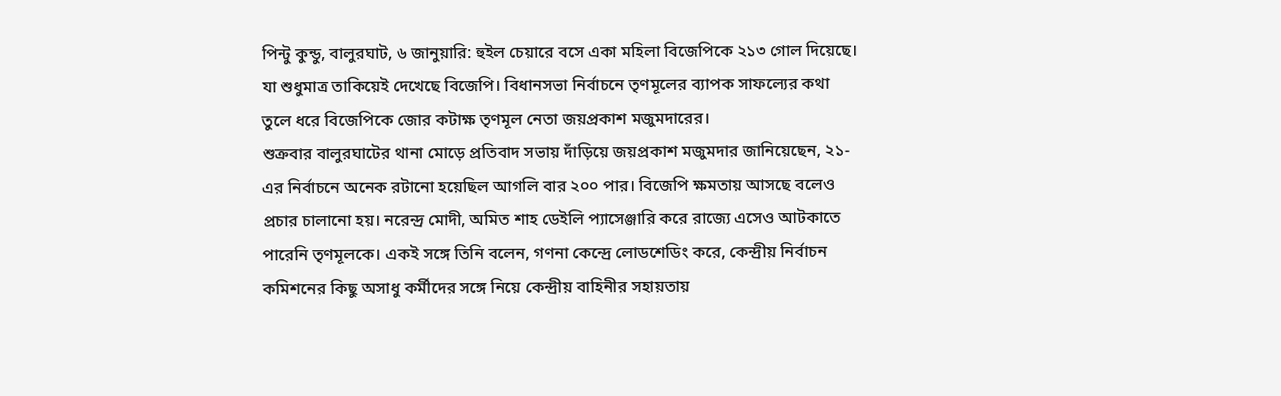পিন্টু কুন্ডু, বালুরঘাট, ৬ জানুয়ারি: হুইল চেয়ারে বসে একা মহিলা বিজেপিকে ২১৩ গোল দিয়েছে। যা শুধুমাত্র তাকিয়েই দেখেছে বিজেপি। বিধানসভা নির্বাচনে তৃণমূলের ব্যাপক সাফল্যের কথা তুলে ধরে বিজেপিকে জোর কটাক্ষ তৃণমূল নেতা জয়প্রকাশ মজুমদারের।
শুক্রবার বালুরঘাটের থানা মোড়ে প্রতিবাদ সভায় দাঁড়িয়ে জয়প্রকাশ মজুমদার জানিয়েছেন, ২১-এর নির্বাচনে অনেক রটানো হয়েছিল আগলি বার ২০০ পার। বিজেপি ক্ষমতায় আসছে বলেও প্রচার চালানো হয়। নরেন্দ্র মোদী, অমিত শাহ ডেইলি প্যাসেঞ্জারি করে রাজ্যে এসেও আটকাতে পারেনি তৃণমূলকে। একই সঙ্গে তিনি বলেন, গণনা কেন্দ্রে লোডশেডিং করে, কেন্দ্রীয় নির্বাচন কমিশনের কিছু অসাধু কর্মীদের সঙ্গে নিয়ে কেন্দ্রীয় বাহিনীর সহায়তায়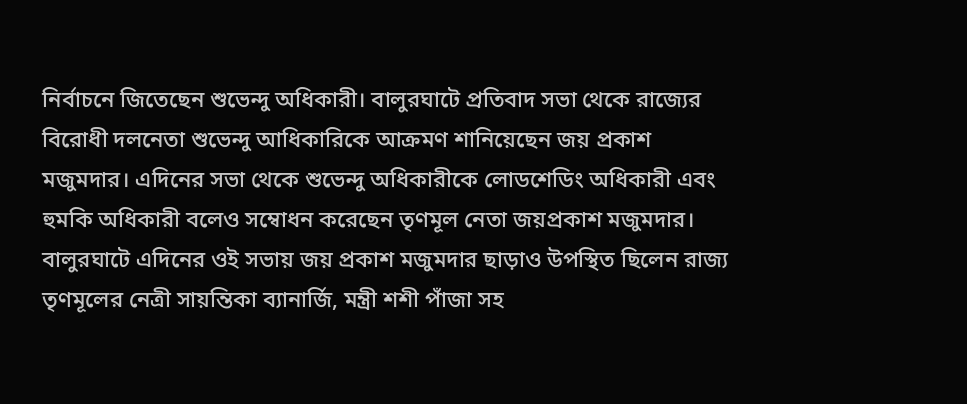নির্বাচনে জিতেছেন শুভেন্দু অধিকারী। বালুরঘাটে প্রতিবাদ সভা থেকে রাজ্যের বিরোধী দলনেতা শুভেন্দু আধিকারিকে আক্রমণ শানিয়েছেন জয় প্রকাশ মজুমদার। এদিনের সভা থেকে শুভেন্দু অধিকারীকে লোডশেডিং অধিকারী এবং হুমকি অধিকারী বলেও সম্বোধন করেছেন তৃণমূল নেতা জয়প্রকাশ মজুমদার। বালুরঘাটে এদিনের ওই সভায় জয় প্রকাশ মজুমদার ছাড়াও উপস্থিত ছিলেন রাজ্য তৃণমূলের নেত্রী সায়ন্তিকা ব্যানার্জি, মন্ত্রী শশী পাঁজা সহ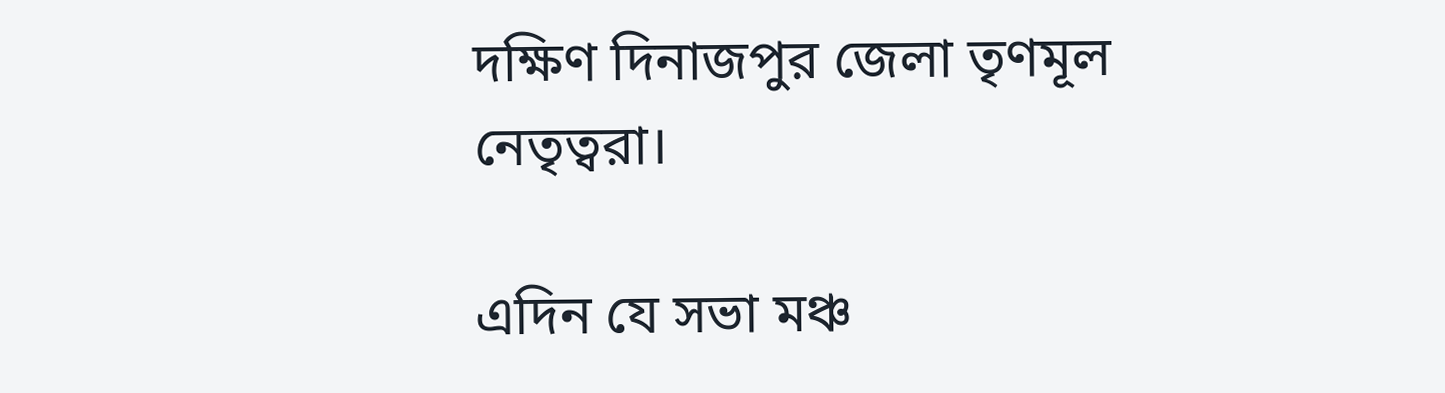দক্ষিণ দিনাজপুর জেলা তৃণমূল নেতৃত্বরা।

এদিন যে সভা মঞ্চ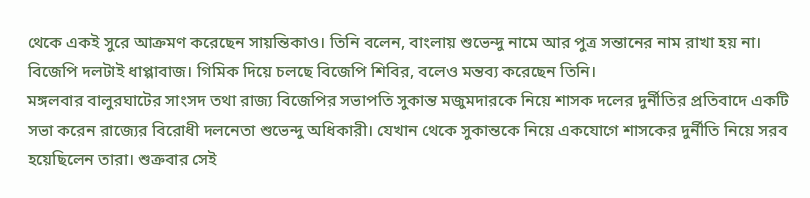থেকে একই সুরে আক্রমণ করেছেন সায়ন্তিকাও। তিনি বলেন, বাংলায় শুভেন্দু নামে আর পুত্র সন্তানের নাম রাখা হয় না। বিজেপি দলটাই ধাপ্পাবাজ। গিমিক দিয়ে চলছে বিজেপি শিবির, বলেও মন্তব্য করেছেন তিনি।
মঙ্গলবার বালুরঘাটের সাংসদ তথা রাজ্য বিজেপির সভাপতি সুকান্ত মজুমদারকে নিয়ে শাসক দলের দুর্নীতির প্রতিবাদে একটি সভা করেন রাজ্যের বিরোধী দলনেতা শুভেন্দু অধিকারী। যেখান থেকে সুকান্তকে নিয়ে একযোগে শাসকের দুর্নীতি নিয়ে সরব হয়েছিলেন তারা। শুক্রবার সেই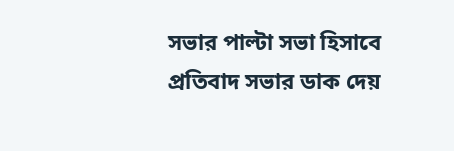সভার পাল্টা সভা হিসাবে প্রতিবাদ সভার ডাক দেয়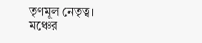তৃণমূল নেতৃত্ব। মঞ্চের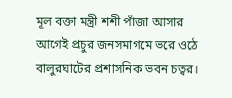মূল বক্তা মন্ত্রী শশী পাঁজা আসার আগেই প্রচুর জনসমাগমে ভরে ওঠে বালুরঘাটের প্রশাসনিক ভবন চত্বর।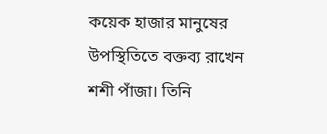কয়েক হাজার মানুষের উপস্থিতিতে বক্তব্য রাখেন শশী পাঁজা। তিনি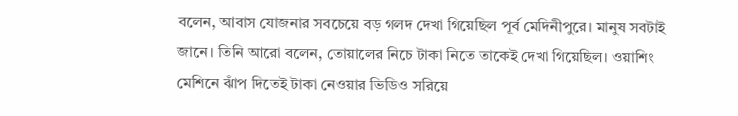বলেন, আবাস যোজনার সবচেয়ে বড় গলদ দেখা গিয়েছিল পূর্ব মেদিনীপুরে। মানুষ সবটাই জানে। তিনি আরো বলেন, তোয়ালের নিচে টাকা নিতে তাকেই দেখা গিয়েছিল। ওয়াশিং মেশিনে ঝাঁপ দিতেই টাকা নেওয়ার ভিডিও সরিয়ে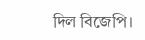দিল বিজেপি।